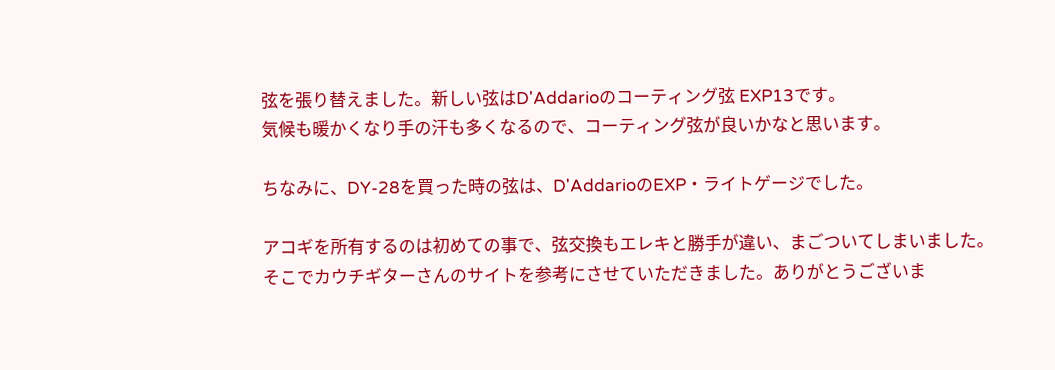弦を張り替えました。新しい弦はD'Addarioのコーティング弦 EXP13です。
気候も暖かくなり手の汗も多くなるので、コーティング弦が良いかなと思います。

ちなみに、DY-28を買った時の弦は、D'AddarioのEXP・ライトゲージでした。

アコギを所有するのは初めての事で、弦交換もエレキと勝手が違い、まごついてしまいました。
そこでカウチギターさんのサイトを参考にさせていただきました。ありがとうございま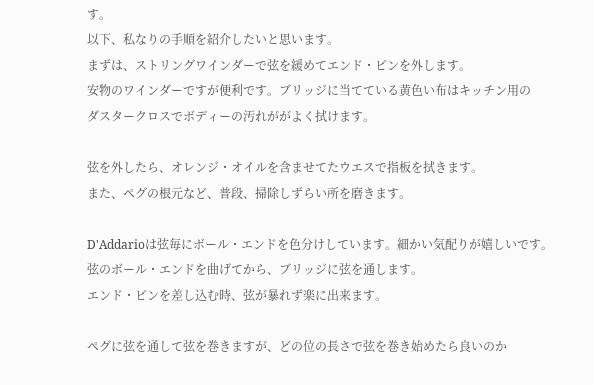す。
以下、私なりの手順を紹介したいと思います。
まずは、ストリングワインダーで弦を緩めてエンド・ピンを外します。
安物のワインダーですが便利です。ブリッジに当てている黄色い布はキッチン用の
ダスタークロスでボディーの汚れががよく拭けます。

弦を外したら、オレンジ・オイルを含ませてたウエスで指板を拭きます。
また、ペグの根元など、普段、掃除しずらい所を磨きます。

D'Addarioは弦毎にボール・エンドを色分けしています。細かい気配りが嬉しいです。
弦のボール・エンドを曲げてから、ブリッジに弦を通します。
エンド・ピンを差し込む時、弦が暴れず楽に出来ます。

ペグに弦を通して弦を巻きますが、どの位の長さで弦を巻き始めたら良いのか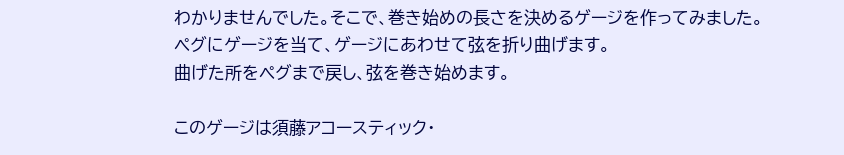わかりませんでした。そこで、巻き始めの長さを決めるゲージを作ってみました。
ペグにゲージを当て、ゲージにあわせて弦を折り曲げます。
曲げた所をペグまで戻し、弦を巻き始めます。

このゲージは須藤アコースティック・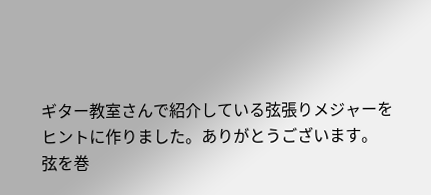ギター教室さんで紹介している弦張りメジャーを
ヒントに作りました。ありがとうございます。
弦を巻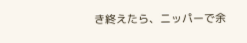き終えたら、ニッパーで余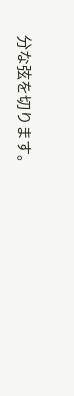分な弦を切ります。